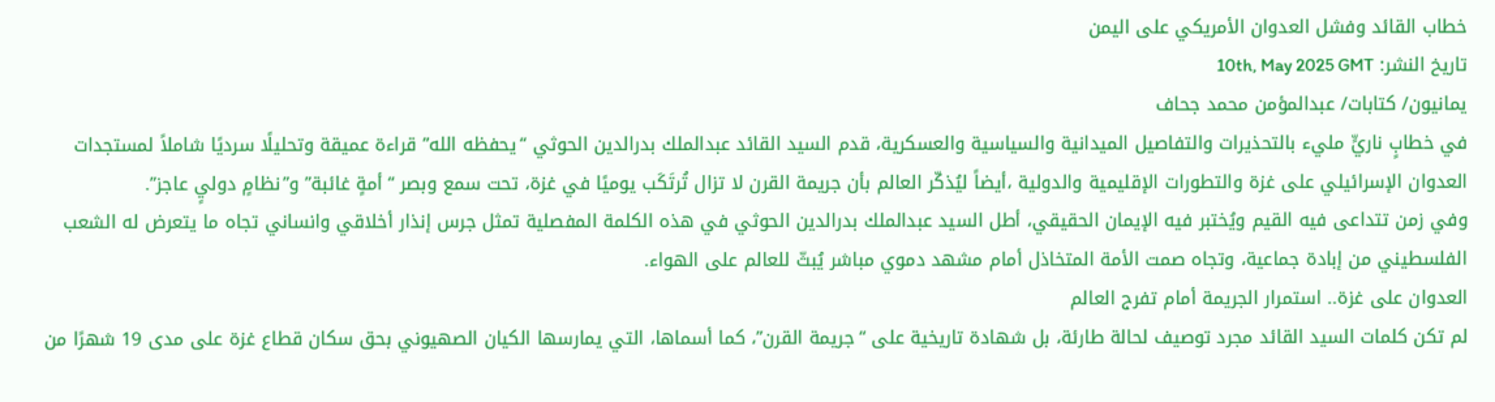خطاب القائد وفشل العدوان الأمريكي على اليمن
تاريخ النشر: 10th, May 2025 GMT
يمانيون/ كتابات/ عبدالمؤمن محمد جحاف
في خطابٍ ناريٍّ مليء بالتحذيرات والتفاصيل الميدانية والسياسية والعسكرية، قدم السيد القائد عبدالملك بدرالدين الحوثي “يحفظه الله” قراءة عميقة وتحليلًا سرديًا شاملاً لمستجدات العدوان الإسرائيلي على غزة والتطورات الإقليمية والدولية ،أيضاً ليُذكّر العالم بأن جريمة القرن لا تزال تُرتَكَب يوميًا في غزة، تحت سمع وبصر “أمةٍ غائبة” و”نظامٍ دوليٍ عاجز”.
وفي زمن تتداعى فيه القيم ويُختبر فيه الإيمان الحقيقي، أطل السيد عبدالملك بدرالدين الحوثي في هذه الكلمة المفصلية تمثل جرس إنذار أخلاقي وانساني تجاه ما يتعرض له الشعب الفلسطيني من إبادة جماعية، وتجاه صمت الأمة المتخاذل أمام مشهد دموي مباشر يُبثّ للعالم على الهواء.
العدوان على غزة.. استمرار الجريمة أمام تفرج العالم
لم تكن كلمات السيد القائد مجرد توصيف لحالة طارئة، بل شهادة تاريخية على “جريمة القرن”، كما أسماها، التي يمارسها الكيان الصهيوني بحق سكان قطاع غزة على مدى 19 شهرًا من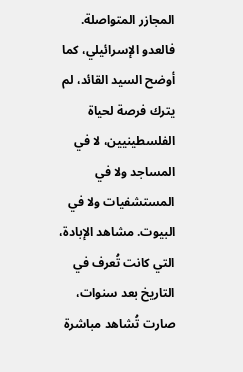المجازر المتواصلة. فالعدو الإسرائيلي، كما أوضح السيد القائد، لم يترك فرصة لحياة الفلسطينيين، لا في المساجد ولا في المستشفيات ولا في البيوت. مشاهد الإبادة، التي كانت تُعرف في التاريخ بعد سنوات، صارت تُشاهد مباشرة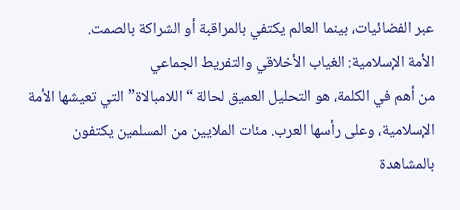عبر الفضائيات، بينما العالم يكتفي بالمراقبة أو الشراكة بالصمت.
الأمة الإسلامية: الغياب الأخلاقي والتفريط الجماعي
من أهم في الكلمة، هو التحليل العميق لحالة “اللامبالاة” التي تعيشها الأمة الإسلامية، وعلى رأسها العرب. مئات الملايين من المسلمين يكتفون بالمشاهدة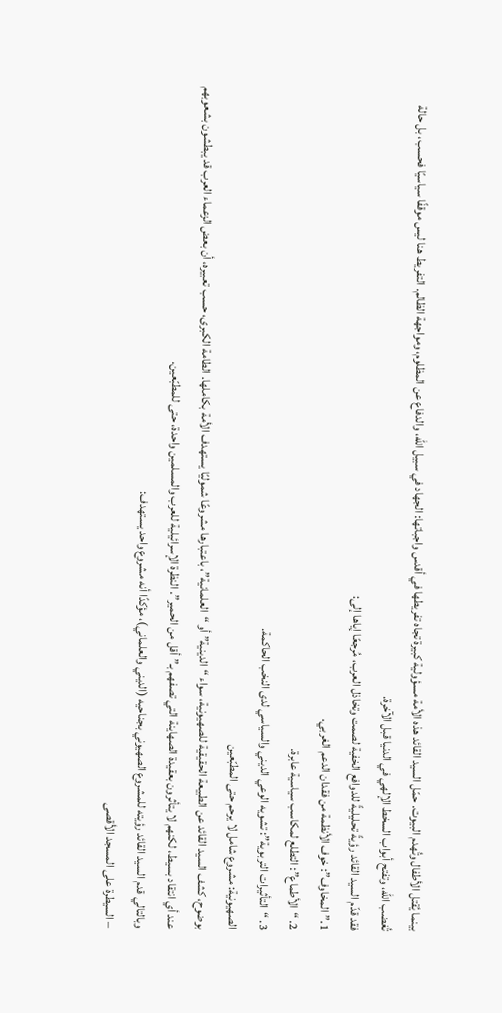بينما يُقتل الأطفال وتُهدم البيوت. حمّل السيد القائد هذه الأمة مسؤولية كبيرة تجاه تفريطها في أقدس واجباتها: الجهاد في سبيل الله، والدفاع عن المظلوم، ومواجهة الظالم. التفريط هنا ليس موقفًا سياسيًا فحسب، بل حالة تُغضب الله، وتفتح أبواب السخط الإلهي في الدنيا قبل الآخرة.
فقد قدّم السيد القائد رؤيةً تحليليةً للدوافع الخفية لصمت وتخاذل العرب، مُرجعًا إياها إلى:
1.”المخاوف”: خوف الأنظمة من فقدان الدعم الغربي.
2. “الأطماع”: التطلع لمكاسب سياسية عابرة.
3. “التأثيرات التربوية”: تشويه الوعي الديني والسياسي لدى النخب الحاكمة.
الصهيونية: مشروع شامل لا يرحم حتى المطبّعين
بوضوح، كشف السيد القائد عن الطبيعة الحقيقية للصهيونية، سواء “الدينية” أو “العلمانية”، باعتبارها مشروعًا شموليًا يستهدف الأمة بكاملها. الطامة الكبرى، حسب تعبيره، أن بعض الزعماء العرب قد يبطشون بشعوبهم عند أي انتقاد بسيط، لكنهم لا يتأثرون بعقيدة الصهاينة التي تصفهم بـ”أقل من الحمير”. النظرة الإسرائيلية للعرب والمسلمين واحدة، حتى للمطبّعين.
وبالتالي قدم السيد القائد رؤيته للمشروع الصهيوني بجناحيه (الديني والعلماني)، مؤكدًا أنه مشروع واحد يستهدف:
– السيطرة على المسجد الأقصى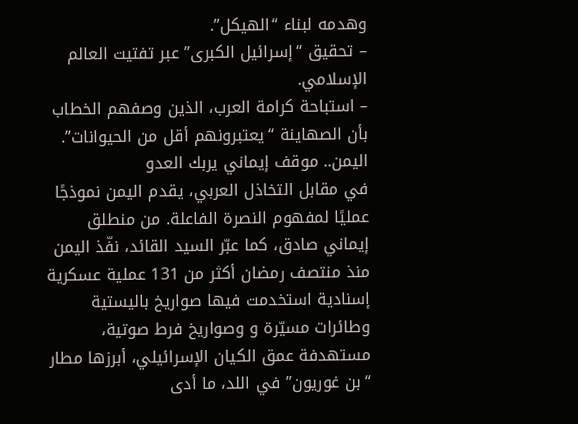وهدمه لبناء “الهيكل”.
– تحقيق “إسرائيل الكبرى” عبر تفتيت العالم الإسلامي.
– استباحة كرامة العرب، الذين وصفهم الخطاب بأن الصهاينة “يعتبرونهم أقل من الحيوانات”.
اليمن.. موقف إيماني يربك العدو
في مقابل التخاذل العربي، يقدم اليمن نموذجًا عمليًا لمفهوم النصرة الفاعلة. من منطلق إيماني صادق، كما عبّر السيد القائد، نفّذ اليمن منذ منتصف رمضان أكثر من 131 عملية عسكرية إسنادية استخدمت فيها صواريخ باليستية وطائرات مسيّرة و وصواريخ فرط صوتية، مستهدفة عمق الكيان الإسرائيلي، أبرزها مطار “بن غوريون” في اللد، ما أدى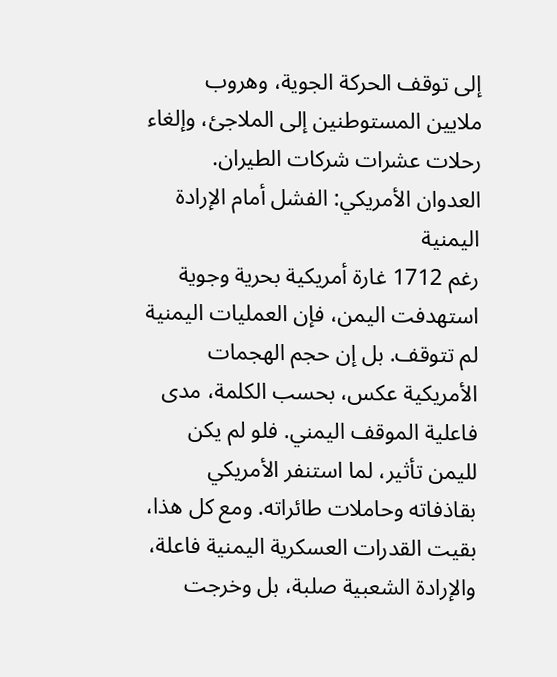إلى توقف الحركة الجوية، وهروب ملايين المستوطنين إلى الملاجئ، وإلغاء رحلات عشرات شركات الطيران.
العدوان الأمريكي: الفشل أمام الإرادة اليمنية
رغم 1712 غارة أمريكية بحرية وجوية استهدفت اليمن، فإن العمليات اليمنية لم تتوقف. بل إن حجم الهجمات الأمريكية عكس، بحسب الكلمة، مدى فاعلية الموقف اليمني. فلو لم يكن لليمن تأثير، لما استنفر الأمريكي بقاذفاته وحاملات طائراته. ومع كل هذا، بقيت القدرات العسكرية اليمنية فاعلة، والإرادة الشعبية صلبة، بل وخرجت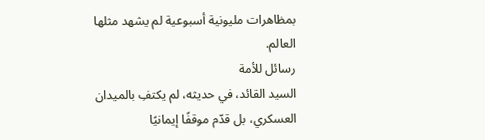بمظاهرات مليونية أسبوعية لم يشهد مثلها العالم.
رسائل للأمة
السيد القائد، في حديثه، لم يكتفِ بالميدان العسكري، بل قدّم موقفًا إيمانيًا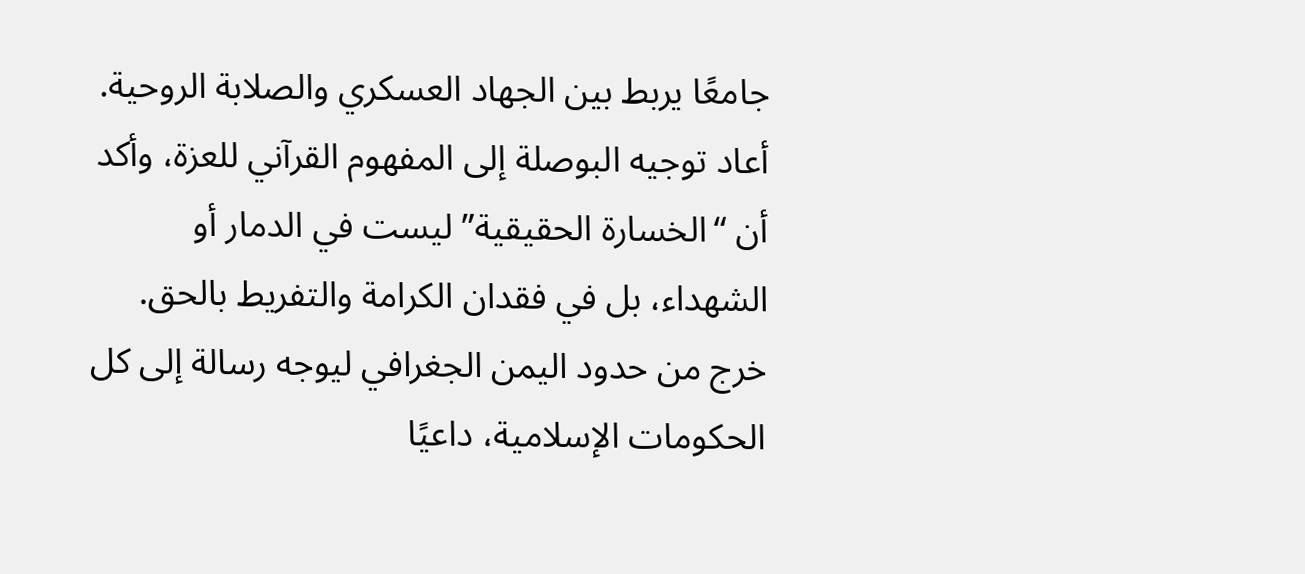جامعًا يربط بين الجهاد العسكري والصلابة الروحية. أعاد توجيه البوصلة إلى المفهوم القرآني للعزة، وأكد أن “الخسارة الحقيقية” ليست في الدمار أو الشهداء، بل في فقدان الكرامة والتفريط بالحق.
خرج من حدود اليمن الجغرافي ليوجه رسالة إلى كل الحكومات الإسلامية، داعيًا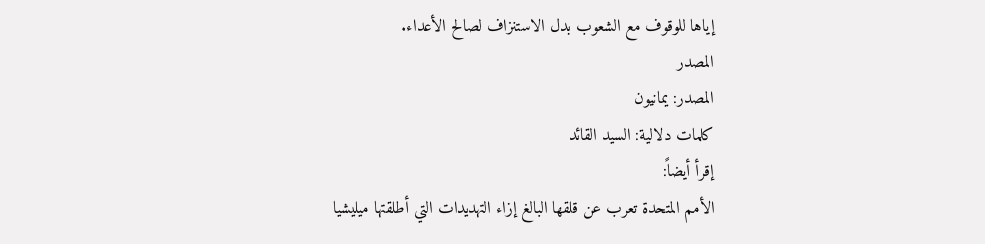إياها للوقوف مع الشعوب بدل الاستنزاف لصالح الأعداء.
المصدر
المصدر: يمانيون
كلمات دلالية: السید القائد
إقرأ أيضاً:
الأمم المتحدة تعرب عن قلقها البالغ إزاء التهديدات التي أطلقتها ميليشيا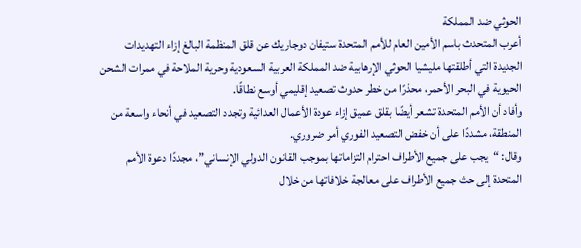الحوثي ضد المملكة
أعرب المتحدث باسم الأمين العام للأمم المتحدة ستيفان دوجاريك عن قلق المنظمة البالغ إزاء التهديدات الجديدة التي أطلقتها مليشيا الحوثي الإرهابية ضد المملكة العربية السعودية وحرية الملاحة في ممرات الشحن الحيوية في البحر الأحمر، محذرًا من خطر حدوث تصعيد إقليمي أوسع نطاقًا.
وأفاد أن الأمم المتحدة تشعر أيضًا بقلق عميق إزاء عودة الأعمال العدائية وتجدد التصعيد في أنحاء واسعة من المنطقة، مشددًا على أن خفض التصعيد الفوري أمر ضروري.
وقال: “يجب على جميع الأطراف احترام التزاماتها بموجب القانون الدولي الإنساني”، مجددًا دعوة الأمم المتحدة إلى حث جميع الأطراف على معالجة خلافاتها من خلال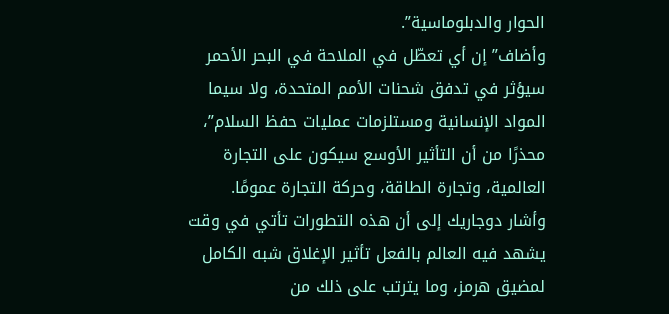الحوار والدبلوماسية”.
وأضاف” إن أي تعطّل في الملاحة في البحر الأحمر سيؤثر في تدفق شحنات الأمم المتحدة، ولا سيما المواد الإنسانية ومستلزمات عمليات حفظ السلام”، محذرًا من أن التأثير الأوسع سيكون على التجارة العالمية، وتجارة الطاقة، وحركة التجارة عمومًا.
وأشار دوجاريك إلى أن هذه التطورات تأتي في وقت يشهد فيه العالم بالفعل تأثير الإغلاق شبه الكامل لمضيق هرمز، وما يترتب على ذلك من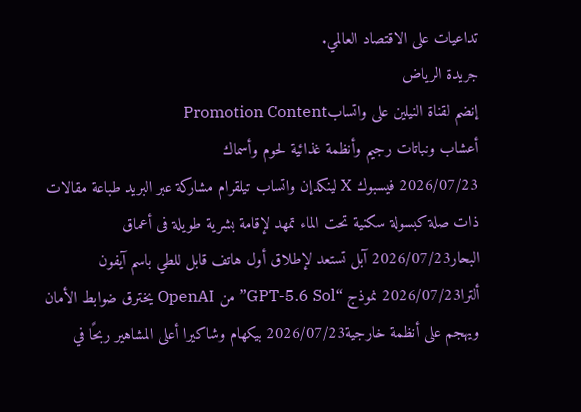تداعيات على الاقتصاد العالمي.
جريدة الرياض
إنضم لقناة النيلين على واتسابPromotion Content
أعشاب ونباتات رجيم وأنظمة غذائية لحوم وأسماك
2026/07/23 فيسبوك X لينكدإن واتساب تيلقرام مشاركة عبر البريد طباعة مقالات ذات صلة كبسولة سكنية تحت الماء تمهد لإقامة بشرية طويلة فى أعماق البحار2026/07/23 آبل تستعد لإطلاق أول هاتف قابل للطي باسم آيفون ألترا2026/07/23 نموذج “GPT-5.6 Sol” من OpenAI يخترق ضوابط الأمان ويهجم على أنظمة خارجية2026/07/23 بيكهام وشاكيرا أعلى المشاهير ربحًا في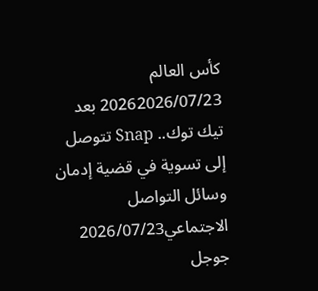كأس العالم 20262026/07/23 بعد تيك توك.. Snap تتوصل إلى تسوية في قضية إدمان وسائل التواصل الاجتماعي2026/07/23 جوجل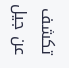تكشف عن جيل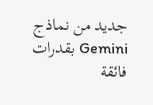جديد من نماذج Gemini بقدرات فائقة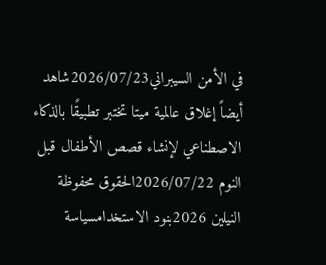في الأمن السيبراني2026/07/23شاهد أيضاً إغلاق عالمية ميتا تختبر تطبيقًا بالذكاء الاصطناعي لإنشاء قصص الأطفال قبل النوم 2026/07/22الحقوق محفوظة النيلين 2026بنود الاستخدامسياسة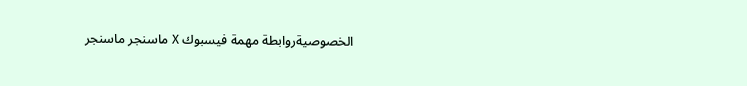الخصوصيةروابطة مهمة فيسبوك X ماسنجر ماسنجر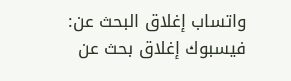واتساب إغلاق البحث عن: فيسبوك إغلاق بحث عن